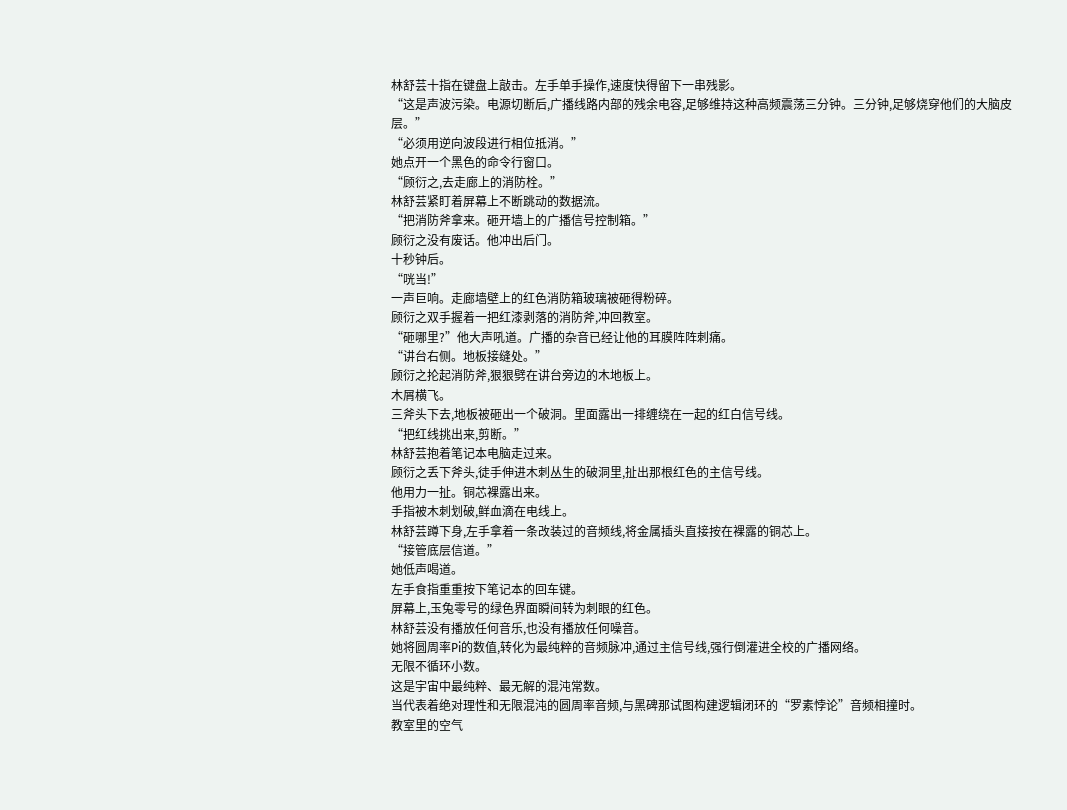林舒芸十指在键盘上敲击。左手单手操作,速度快得留下一串残影。
“这是声波污染。电源切断后,广播线路内部的残余电容,足够维持这种高频震荡三分钟。三分钟,足够烧穿他们的大脑皮层。”
“必须用逆向波段进行相位抵消。”
她点开一个黑色的命令行窗口。
“顾衍之,去走廊上的消防栓。”
林舒芸紧盯着屏幕上不断跳动的数据流。
“把消防斧拿来。砸开墙上的广播信号控制箱。”
顾衍之没有废话。他冲出后门。
十秒钟后。
“咣当!”
一声巨响。走廊墙壁上的红色消防箱玻璃被砸得粉碎。
顾衍之双手握着一把红漆剥落的消防斧,冲回教室。
“砸哪里?”他大声吼道。广播的杂音已经让他的耳膜阵阵刺痛。
“讲台右侧。地板接缝处。”
顾衍之抡起消防斧,狠狠劈在讲台旁边的木地板上。
木屑横飞。
三斧头下去,地板被砸出一个破洞。里面露出一排缠绕在一起的红白信号线。
“把红线挑出来,剪断。”
林舒芸抱着笔记本电脑走过来。
顾衍之丢下斧头,徒手伸进木刺丛生的破洞里,扯出那根红色的主信号线。
他用力一扯。铜芯裸露出来。
手指被木刺划破,鲜血滴在电线上。
林舒芸蹲下身,左手拿着一条改装过的音频线,将金属插头直接按在裸露的铜芯上。
“接管底层信道。”
她低声喝道。
左手食指重重按下笔记本的回车键。
屏幕上,玉兔零号的绿色界面瞬间转为刺眼的红色。
林舒芸没有播放任何音乐,也没有播放任何噪音。
她将圆周率Pi的数值,转化为最纯粹的音频脉冲,通过主信号线,强行倒灌进全校的广播网络。
无限不循环小数。
这是宇宙中最纯粹、最无解的混沌常数。
当代表着绝对理性和无限混沌的圆周率音频,与黑碑那试图构建逻辑闭环的“罗素悖论”音频相撞时。
教室里的空气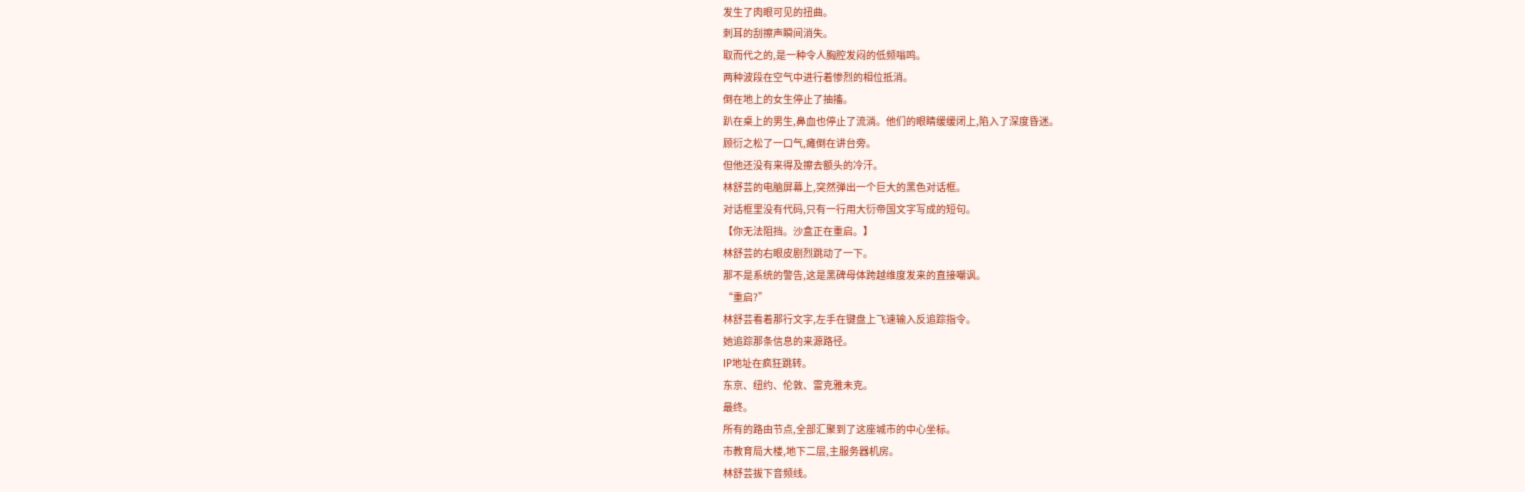发生了肉眼可见的扭曲。
刺耳的刮擦声瞬间消失。
取而代之的,是一种令人胸腔发闷的低频嗡鸣。
两种波段在空气中进行着惨烈的相位抵消。
倒在地上的女生停止了抽搐。
趴在桌上的男生,鼻血也停止了流淌。他们的眼睛缓缓闭上,陷入了深度昏迷。
顾衍之松了一口气,瘫倒在讲台旁。
但他还没有来得及擦去额头的冷汗。
林舒芸的电脑屏幕上,突然弹出一个巨大的黑色对话框。
对话框里没有代码,只有一行用大衍帝国文字写成的短句。
【你无法阻挡。沙盒正在重启。】
林舒芸的右眼皮剧烈跳动了一下。
那不是系统的警告,这是黑碑母体跨越维度发来的直接嘲讽。
“重启?”
林舒芸看着那行文字,左手在键盘上飞速输入反追踪指令。
她追踪那条信息的来源路径。
IP地址在疯狂跳转。
东京、纽约、伦敦、雷克雅未克。
最终。
所有的路由节点,全部汇聚到了这座城市的中心坐标。
市教育局大楼,地下二层,主服务器机房。
林舒芸拔下音频线。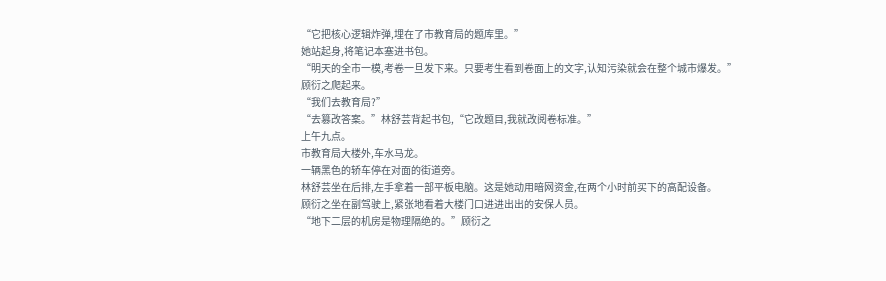“它把核心逻辑炸弹,埋在了市教育局的题库里。”
她站起身,将笔记本塞进书包。
“明天的全市一模,考卷一旦发下来。只要考生看到卷面上的文字,认知污染就会在整个城市爆发。”
顾衍之爬起来。
“我们去教育局?”
“去篡改答案。”林舒芸背起书包,“它改题目,我就改阅卷标准。”
上午九点。
市教育局大楼外,车水马龙。
一辆黑色的轿车停在对面的街道旁。
林舒芸坐在后排,左手拿着一部平板电脑。这是她动用暗网资金,在两个小时前买下的高配设备。
顾衍之坐在副驾驶上,紧张地看着大楼门口进进出出的安保人员。
“地下二层的机房是物理隔绝的。”顾衍之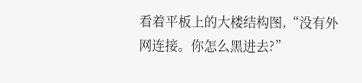看着平板上的大楼结构图,“没有外网连接。你怎么黑进去?”